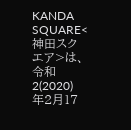KANDA SQUARE<神田スクエア>は、令和2(2020)年2月17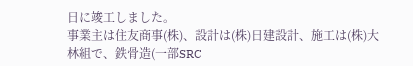日に竣工しました。
事業主は住友商事(株)、設計は(株)日建設計、施工は(株)大林組で、鉄骨造(一部SRC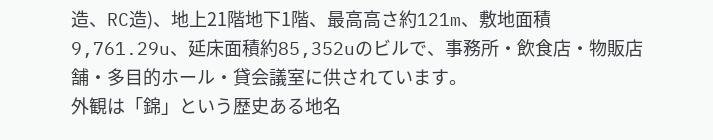造、RC造)、地上21階地下1階、最高高さ約121m、敷地面積9,761.29u、延床面積約85,352uのビルで、事務所・飲食店・物販店舗・多目的ホール・貸会議室に供されています。
外観は「錦」という歴史ある地名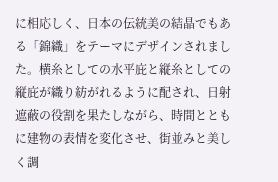に相応しく、日本の伝統美の結晶でもある「錦織」をテーマにデザインされました。横糸としての水平庇と縦糸としての縦庇が織り紡がれるように配され、日射遮蔽の役割を果たしながら、時間とともに建物の表情を変化させ、街並みと美しく調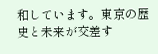和しています。東京の歴史と未来が交差す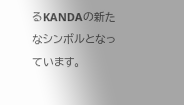るKANDAの新たなシンボルとなっています。